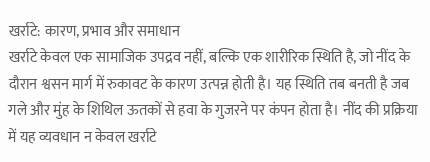खर्राटे: कारण, प्रभाव और समाधान
खर्राटे केवल एक सामाजिक उपद्रव नहीं, बल्कि एक शारीरिक स्थिति है, जो नींद के दौरान श्वसन मार्ग में रुकावट के कारण उत्पन्न होती है। यह स्थिति तब बनती है जब गले और मुंह के शिथिल ऊतकों से हवा के गुजरने पर कंपन होता है। नींद की प्रक्रिया में यह व्यवधान न केवल खर्राटे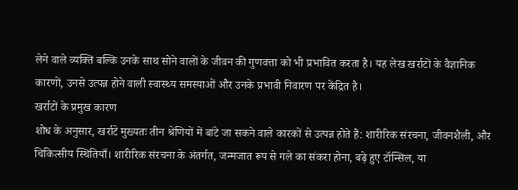लेने वाले व्यक्ति बल्कि उनके साथ सोने वालों के जीवन की गुणवत्ता को भी प्रभावित करता है। यह लेख खर्राटों के वैज्ञानिक कारणों, उनसे उत्पन्न होने वाली स्वास्थ्य समस्याओं और उनके प्रभावी निवारण पर केंद्रित है।
खर्राटों के प्रमुख कारण
शोध के अनुसार, खर्राटे मुख्यतः तीन श्रेणियों में बांटे जा सकने वाले कारकों से उत्पन्न होते हैं: शारीरिक संरचना, जीवनशैली, और चिकित्सीय स्थितियाँ। शारीरिक संरचना के अंतर्गत, जन्मजात रूप से गले का संकरा होना, बढ़े हुए टॉन्सिल, या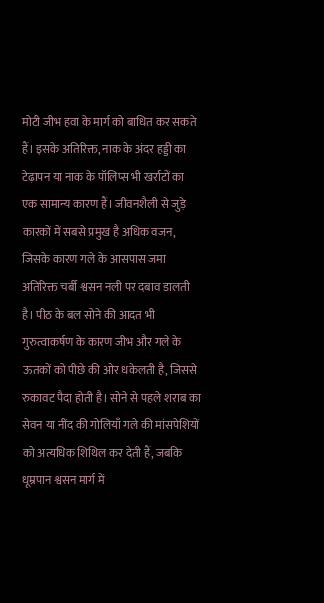मोटी जीभ हवा के मार्ग को बाधित कर सकते हैं। इसके अतिरिक्त, नाक के अंदर हड्डी का टेढ़ापन या नाक के पॉलिप्स भी खर्राटों का एक सामान्य कारण हैं। जीवनशैली से जुड़े कारकों में सबसे प्रमुख है अधिक वजन, जिसके कारण गले के आसपास जमा अतिरिक्त चर्बी श्वसन नली पर दबाव डालती है। पीठ के बल सोने की आदत भी गुरुत्वाकर्षण के कारण जीभ और गले के ऊतकों को पीछे की ओर धकेलती है, जिससे रुकावट पैदा होती है। सोने से पहले शराब का सेवन या नींद की गोलियाँ गले की मांसपेशियों को अत्यधिक शिथिल कर देती हैं, जबकि धूम्रपान श्वसन मार्ग में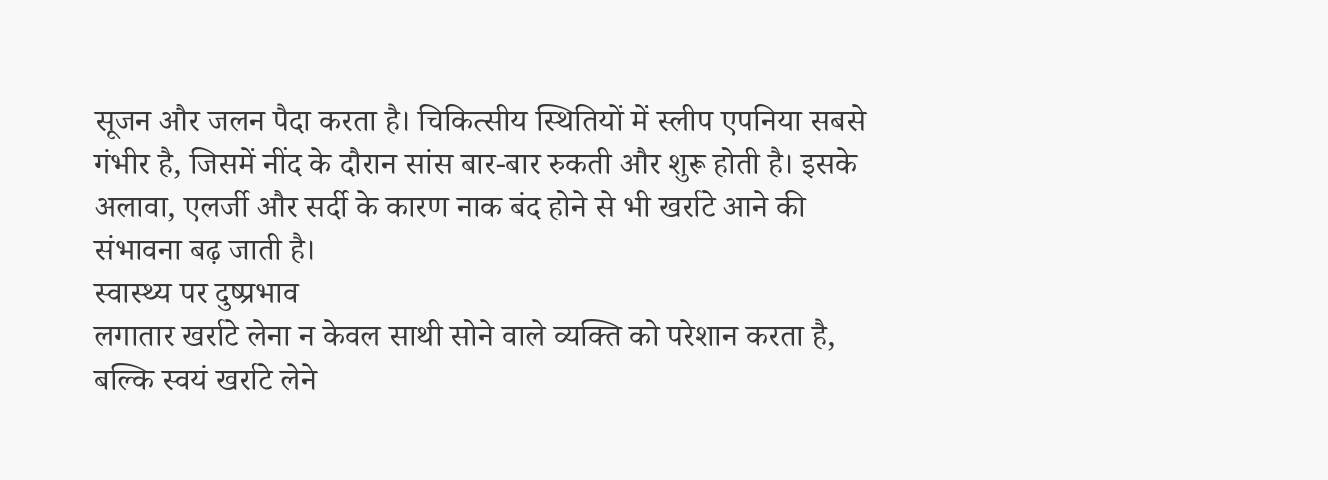सूजन और जलन पैदा करता है। चिकित्सीय स्थितियों में स्लीप एपनिया सबसे गंभीर है, जिसमें नींद के दौरान सांस बार-बार रुकती और शुरू होती है। इसके अलावा, एलर्जी और सर्दी के कारण नाक बंद होने से भी खर्राटे आने की संभावना बढ़ जाती है।
स्वास्थ्य पर दुष्प्रभाव
लगातार खर्राटे लेना न केवल साथी सोने वाले व्यक्ति को परेशान करता है, बल्कि स्वयं खर्राटे लेने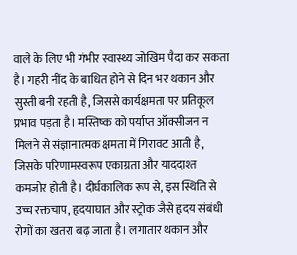वाले के लिए भी गंभीर स्वास्थ्य जोखिम पैदा कर सकता है। गहरी नींद के बाधित होने से दिन भर थकान और सुस्ती बनी रहती है, जिससे कार्यक्षमता पर प्रतिकूल प्रभाव पड़ता है। मस्तिष्क को पर्याप्त ऑक्सीजन न मिलने से संज्ञानात्मक क्षमता में गिरावट आती है, जिसके परिणामस्वरूप एकाग्रता और याददाश्त कमजोर होती है। दीर्घकालिक रूप से, इस स्थिति से उच्च रक्तचाप, हृदयाघात और स्ट्रोक जैसे हृदय संबंधी रोगों का खतरा बढ़ जाता है। लगातार थकान और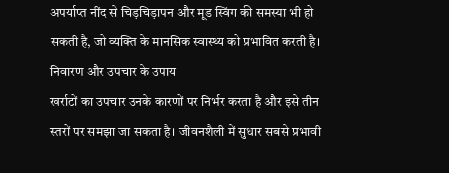अपर्याप्त नींद से चिड़चिड़ापन और मूड स्विंग की समस्या भी हो सकती है, जो व्यक्ति के मानसिक स्वास्थ्य को प्रभावित करती है।
निवारण और उपचार के उपाय
खर्राटों का उपचार उनके कारणों पर निर्भर करता है और इसे तीन स्तरों पर समझा जा सकता है। जीवनशैली में सुधार सबसे प्रभावी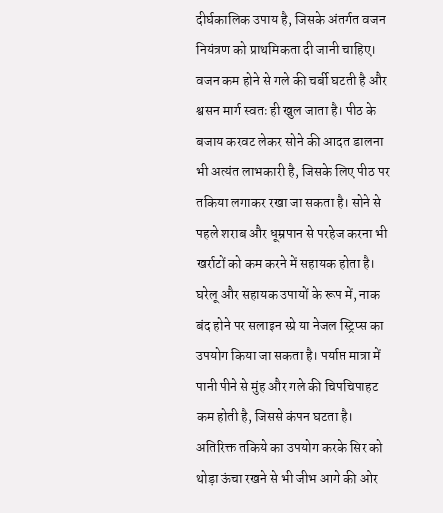दीर्घकालिक उपाय है, जिसके अंतर्गत वजन नियंत्रण को प्राथमिकता दी जानी चाहिए। वजन कम होने से गले की चर्बी घटती है और श्वसन मार्ग स्वतः ही खुल जाता है। पीठ के बजाय करवट लेकर सोने की आदत डालना भी अत्यंत लाभकारी है, जिसके लिए पीठ पर तकिया लगाकर रखा जा सकता है। सोने से पहले शराब और धूम्रपान से परहेज करना भी खर्राटों को कम करने में सहायक होता है। घरेलू और सहायक उपायों के रूप में, नाक बंद होने पर सलाइन स्प्रे या नेजल स्ट्रिप्स का उपयोग किया जा सकता है। पर्याप्त मात्रा में पानी पीने से मुंह और गले की चिपचिपाहट कम होती है, जिससे कंपन घटता है। अतिरिक्त तकिये का उपयोग करके सिर को थोड़ा ऊंचा रखने से भी जीभ आगे की ओर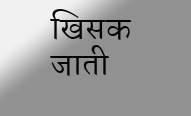खिसक जाती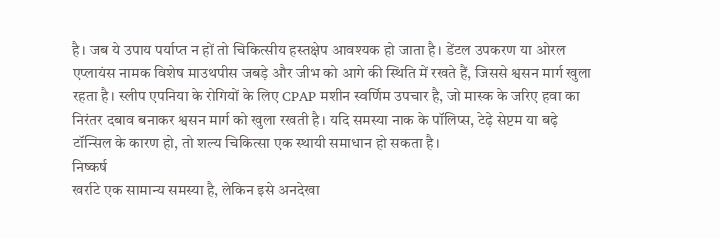है। जब ये उपाय पर्याप्त न हों तो चिकित्सीय हस्तक्षेप आवश्यक हो जाता है। डेंटल उपकरण या ओरल एप्लायंस नामक विशेष माउथपीस जबड़े और जीभ को आगे की स्थिति में रखते हैं, जिससे श्वसन मार्ग खुला रहता है। स्लीप एपनिया के रोगियों के लिए CPAP मशीन स्वर्णिम उपचार है, जो मास्क के जरिए हवा का निरंतर दबाव बनाकर श्वसन मार्ग को खुला रखती है। यदि समस्या नाक के पॉलिप्स, टेढ़े सेप्टम या बढ़े टॉन्सिल के कारण हो, तो शल्य चिकित्सा एक स्थायी समाधान हो सकता है।
निष्कर्ष
खर्राटे एक सामान्य समस्या है, लेकिन इसे अनदेखा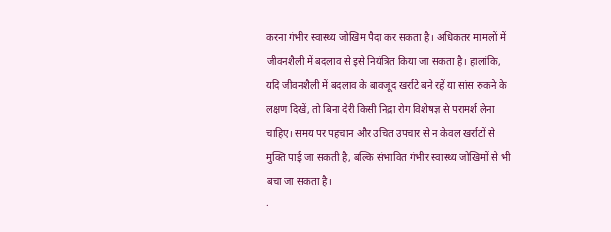करना गंभीर स्वास्थ्य जोखिम पैदा कर सकता है। अधिकतर मामलों में जीवनशैली में बदलाव से इसे नियंत्रित किया जा सकता है। हालांकि, यदि जीवनशैली में बदलाव के बावजूद खर्राटे बने रहें या सांस रुकने के लक्षण दिखें, तो बिना देरी किसी निद्रा रोग विशेषज्ञ से परामर्श लेना चाहिए। समय पर पहचान और उचित उपचार से न केवल खर्राटों से मुक्ति पाई जा सकती है, बल्कि संभावित गंभीर स्वास्थ्य जोखिमों से भी बचा जा सकता है।
·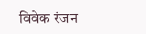विवेक रंजन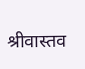श्रीवास्तव